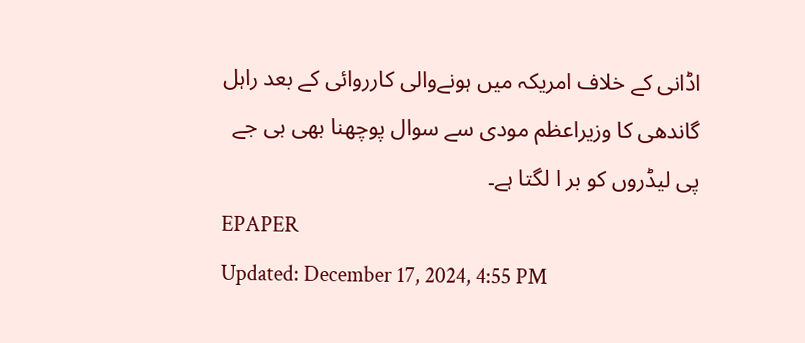اڈانی کے خلاف امریکہ میں ہونےوالی کارروائی کے بعد راہل گاندھی کا وزیراعظم مودی سے سوال پوچھنا بھی بی جے پی لیڈروں کو بر ا لگتا ہے۔
EPAPER
Updated: December 17, 2024, 4:55 PM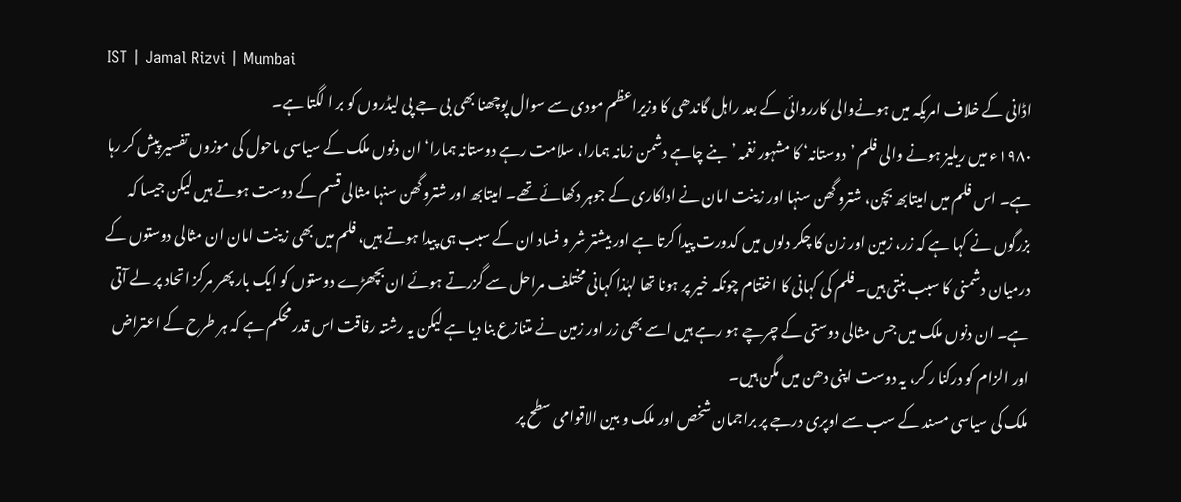IST | Jamal Rizvi | Mumbai
اڈانی کے خلاف امریکہ میں ہونےوالی کارروائی کے بعد راہل گاندھی کا وزیراعظم مودی سے سوال پوچھنا بھی بی جے پی لیڈروں کو بر ا لگتا ہے۔
۱۹۸۰ء میں ریلیز ہونے والی فلم ’دوستانہ‘ کا مشہور نغمہ ’بنے چاہے دشمن زمانہ ہمارا، سلامت رہے دوستانہ ہمارا‘ ان دنوں ملک کے سیاسی ماحول کی موزوں تفسیر پیش کر رہا ہے۔ اس فلم میں امیتابھ بچن، شترو گھن سنہا اور زینت امان نے اداکاری کے جوہر دکھائے تھے۔ امیتابھ اور شتروگھن سنہا مثالی قسم کے دوست ہوتے ہیں لیکن جیسا کہ بزرگوں نے کہا ہے کہ زر، زمین اور زن کا چکر دلوں میں کدورت پیدا کرتا ہے اور بیشتر شر و فساد ان کے سبب ہی پیدا ہوتے ہیں، فلم میں بھی زینت امان ان مثالی دوستوں کے درمیان دشمنی کا سبب بنتی ہیں۔ فلم کی کہانی کا اختتام چونکہ خیر پر ہونا تھا لہٰذا کہانی مختلف مراحل سے گزرتے ہوئے ان بچھڑے دوستوں کو ایک بار پھر مرکز اتحاد پر لے آتی ہے۔ ان دنوں ملک میں جس مثالی دوستی کے چرچے ہو رہے ہیں اسے بھی زر اور زمین نے متنازع بنا دیا ہے لیکن یہ رشتہ رفاقت اس قدر محکم ہے کہ ہر طرح کے اعتراض اور الزام کو درکنا ر کر، یہ دوست اپنی دھن میں مگن ہیں۔
ملک کی سیاسی مسند کے سب سے اوپری درجے پر براجمان شخص اور ملک و بین الاقوامی سطح پر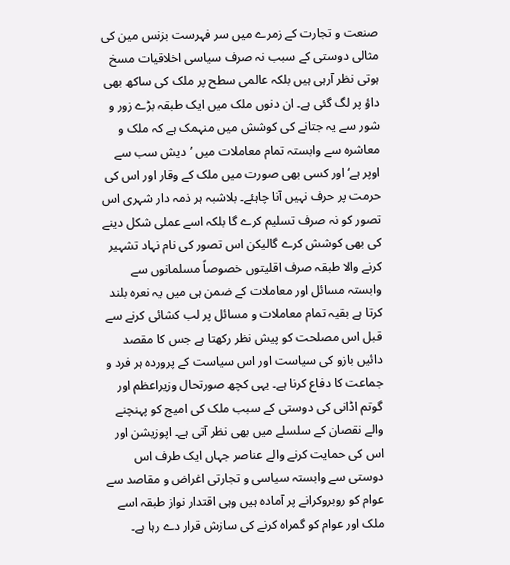صنعت و تجارت کے زمرے میں سر فہرست بزنس مین کی مثالی دوستی کے سبب نہ صرف سیاسی اخلاقیات مسخ ہوتی نظر آرہی ہیں بلکہ عالمی سطح پر ملک کی ساکھ بھی داؤ پر لگ گئی ہے۔ ان دنوں ملک میں ایک طبقہ بڑے زور و شور سے یہ جتانے کی کوشش میں منہمک ہے کہ ملک و معاشرہ سے وابستہ تمام معاملات میں ’دیش سب سے اوپر ہے‘ اور کسی بھی صورت میں ملک کے وقار اور اس کی حرمت پر حرف نہیں آنا چاہئے۔ بلاشبہ ہر ذمہ دار شہری اس تصور کو نہ صرف تسلیم کرے گا بلکہ اسے عملی شکل دینے کی بھی کوشش کرے گالیکن اس تصور کی نام نہاد تشہیر کرنے والا طبقہ صرف اقلیتوں خصوصاً مسلمانوں سے وابستہ مسائل اور معاملات کے ضمن ہی میں یہ نعرہ بلند کرتا ہے بقیہ تمام معاملات و مسائل پر لب کشائی کرنے سے قبل اس مصلحت کو پیش نظر رکھتا ہے جس کا مقصد دائیں بازو کی سیاست اور اس سیاست کے پروردہ ہر فرد و جماعت کا دفاع کرنا ہے۔ یہی کچھ صورتحال وزیراعظم اور گوتم اڈانی کی دوستی کے سبب ملک کی امیج کو پہنچنے والے نقصان کے سلسلے میں بھی نظر آتی ہے۔ اپوزیشن اور اس کی حمایت کرنے والے عناصر جہاں ایک طرف اس دوستی سے وابستہ سیاسی و تجارتی اغراض و مقاصد سے عوام کو روبروکرانے پر آمادہ ہیں وہی اقتدار نواز طبقہ اسے ملک اور عوام کو گمراہ کرنے کی سازش قرار دے رہا ہے۔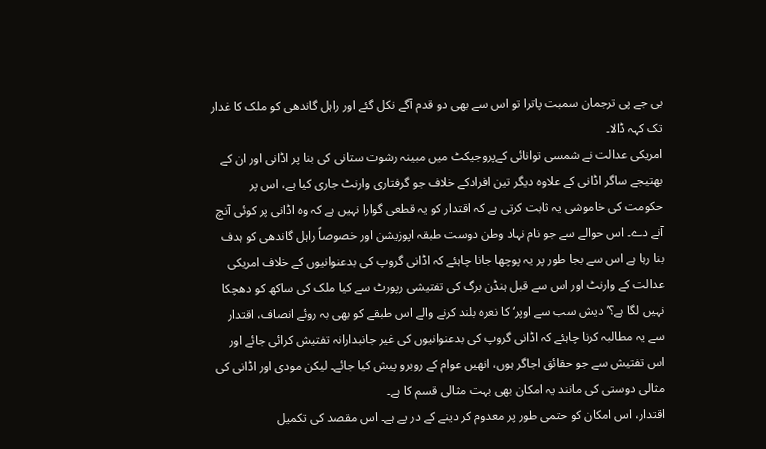بی جے پی ترجمان سمبت پاترا تو اس سے بھی دو قدم آگے نکل گئے اور راہل گاندھی کو ملک کا غدار تک کہہ ڈالا۔
امریکی عدالت نے شمسی توانائی کےپروجیکٹ میں مبینہ رشوت ستانی کی بنا پر اڈانی اور ان کے بھتیجے ساگر اڈانی کے علاوہ دیگر تین افرادکے خلاف جو گرفتاری وارنٹ جاری کیا ہے، اس پر حکومت کی خاموشی یہ ثابت کرتی ہے کہ اقتدار کو یہ قطعی گوارا نہیں ہے کہ وہ اڈانی پر کوئی آنچ آنے دے۔ اس حوالے سے جو نام نہاد وطن دوست طبقہ اپوزیشن اور خصوصاً راہل گاندھی کو ہدف بنا رہا ہے اس سے بجا طور پر یہ پوچھا جانا چاہئے کہ اڈانی گروپ کی بدعنوانیوں کے خلاف امریکی عدالت کے وارنٹ اور اس سے قبل ہنڈن برگ کی تفتیشی رپورٹ سے کیا ملک کی ساکھ کو دھچکا نہیں لگا ہے؟’دیش سب سے اوپر‘ کا نعرہ بلند کرنے والے اس طبقے کو بھی بہ روئے انصاف، اقتدار سے یہ مطالبہ کرنا چاہئے کہ اڈانی گروپ کی بدعنوانیوں کی غیر جانبدارانہ تفتیش کرائی جائے اور اس تفتیش سے جو حقائق اجاگر ہوں، انھیں عوام کے روبرو پیش کیا جائے۔ لیکن مودی اور اڈانی کی مثالی دوستی کی مانند یہ امکان بھی بہت مثالی قسم کا ہے۔
اقتدار، اس امکان کو حتمی طور پر معدوم کر دینے کے در پے ہے۔ اس مقصد کی تکمیل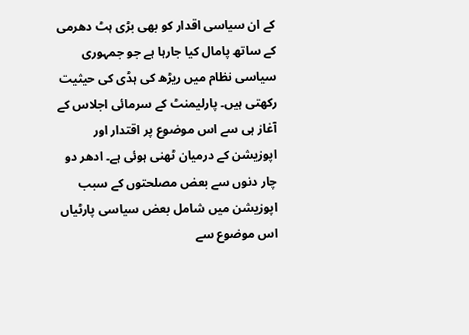کے ان سیاسی اقدار کو بھی بڑی ہٹ دھرمی کے ساتھ پامال کیا جارہا ہے جو جمہوری سیاسی نظام میں ریڑھ کی ہڈی کی حیثیت رکھتی ہیں۔ پارلیمنٹ کے سرمائی اجلاس کے آغاز ہی سے اس موضوع پر اقتدار اور اپوزیشن کے درمیان ٹھنی ہوئی ہے۔ ادھر دو چار دنوں سے بعض مصلحتوں کے سبب اپوزیشن میں شامل بعض سیاسی پارٹیاں اس موضوع سے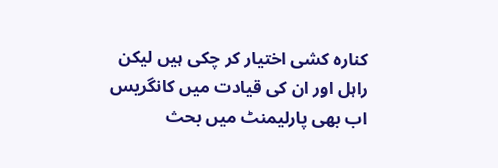کنارہ کشی اختیار کر چکی ہیں لیکن راہل اور ان کی قیادت میں کانگریس اب بھی پارلیمنٹ میں بحث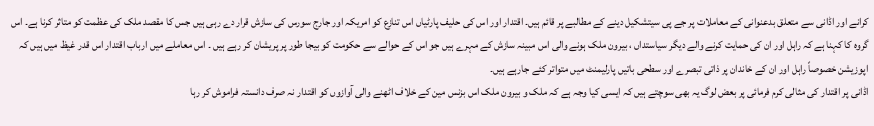کرانے اور اڈانی سے متعلق بدعنوانی کے معاملات پر جے پی سیتشکیل دینے کے مطالبے پر قائم ہیں۔ اقتدار اور اس کی حلیف پارٹیاں اس تنازع کو امریکہ اور جارج سورس کی سازش قرار دے رہی ہیں جس کا مقصد ملک کی عظمت کو متاثر کرنا ہے۔ اس گروہ کا کہنا ہے کہ راہل اور ان کی حمایت کرنے والے دیگر سیاستداں ، بیرون ملک ہونے والی اس مبینہ سازش کے مہرے ہیں جو اس کے حوالے سے حکومت کو بیجا طور پر پریشان کر رہے ہیں ۔ اس معاملے میں ارباب اقتدار اس قدر غیظ میں ہیں کہ اپوزیشن خصوصاً راہل اور ان کے خاندان پر ذاتی تبصرے اور سطحی باتیں پارلیمنٹ میں متواتر کئے جارہے ہیں۔
اڈانی پر اقتدار کی مثالی کرم فرمائی پر بعض لوگ یہ بھی سوچتے ہیں کہ ایسی کیا وجہ ہے کہ ملک و بیرون ملک اس بزنس مین کے خلاف اٹھنے والی آوازوں کو اقتدار نہ صرف دانستہ فراموش کر رہا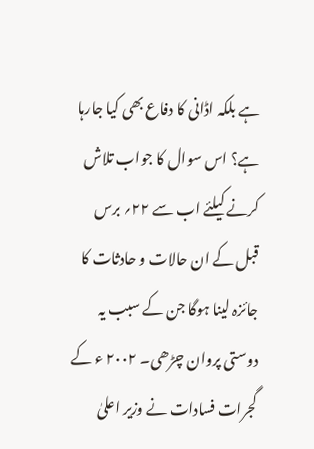ہے بلکہ اڈانی کا دفاع بھی کیا جارہا ہے؟ اس سوال کا جواب تلاش کرنے کیلئے اب سے ۲۲؍ برس قبل کے ان حالات و حادثات کا جائزہ لینا ہوگا جن کے سبب یہ دوستی پروان چڑھی۔ ۲۰۰۲ ء کے گجرات فسادات نے وزیر اعلیٰ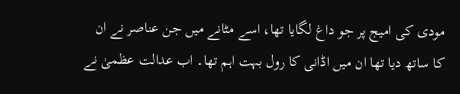مودی کی امیج پر جو داغ لگایا تھا، اسے مٹانے میں جن عناصر نے ان کا ساتھ دیا تھا ان میں اڈانی کا رول بہت اہم تھا۔ اب عدالت عظمیٰ نے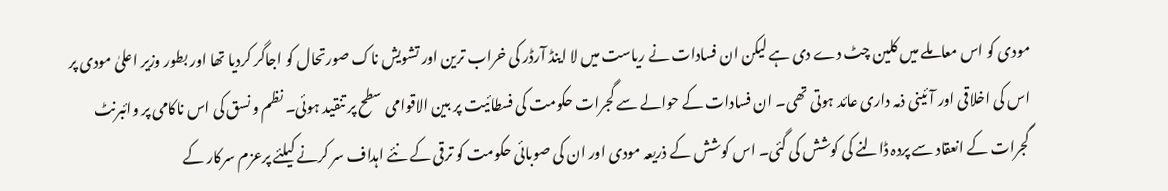مودی کو اس معاملے میں کلین چٹ دے دی ہے لیکن ان فسادات نے ریاست میں لا اینڈ آرڈر کی خراب ترین اور تشویش ناک صورتحال کو اجاگر کردیا تھا اور بطور وزیر اعلیٰ مودی پر اس کی اخلاقی اور آئینی ذمہ داری عائد ہوتی تھی۔ ان فسادات کے حوالے سے گجرات حکومت کی فسطائیت پر بین الاقوامی سطح پر تنقید ہوئی۔ نظم و نسق کی اس ناکامی پر وائبرنٹ گجرات کے انعقاد سے پردہ ڈالنے کی کوشش کی گئی۔ اس کوشش کے ذریعہ مودی اور ان کی صوبائی حکومت کو ترقی کے نئے اہداف سر کرنے کیلئے پرعزم سرکار کے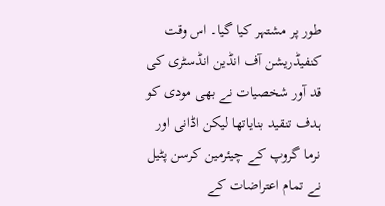طور پر مشتہر کیا گیا۔ اس وقت کنفیڈریشن آف انڈین انڈسٹری کی قد آور شخصیات نے بھی مودی کو ہدف تنقید بنایاتھا لیکن اڈانی اور نرما گروپ کے چیئرمین کرسن پٹیل نے تمام اعتراضات کے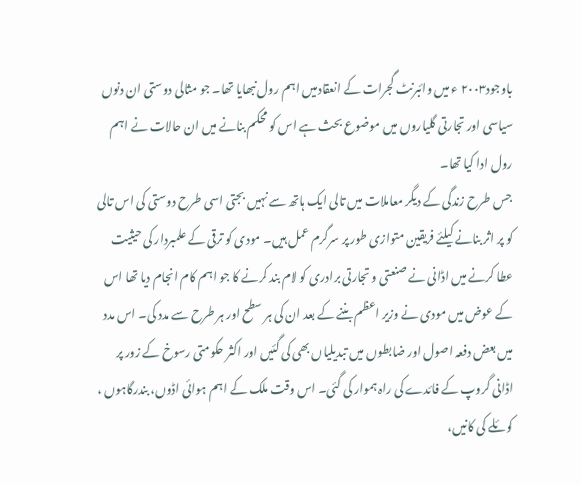باوجود۲۰۰۳ ء میں وائبرنٹ گجرات کے انعقادمیں اہم رول نبھایا تھا۔ جو مثالی دوستی ان دنوں سیاسی اور تجارتی گلیاروں میں موضوع بحث ہے اس کو محکم بنانے میں ان حالات نے اہم رول ادا کیا تھا۔
جس طرح زندگی کے دیگر معاملات میں تالی ایک ہاتھ سے نہیں بجتی اسی طرح دوستی کی اس تالی کو پر اثر بنانے کیلئے فریقین متوازی طور پر سرگرم عمل ہیں۔ مودی کو ترقی کے علمبردار کی حیثیت عطا کرنے میں اڈانی نے صنعتی و تجارتی برادری کو لام بند کرنے کا جو اہم کام انجام دیا تھا اس کے عوض میں مودی نے وزیر اعظم بننے کے بعد ان کی ہر سطح اور ہر طرح سے مدد کی۔ اس مدد میں بعض دفعہ اصول اور ضابطوں میں تبدیلیاں بھی کی گئیں اور اکثر حکومتی رسوخ کے زور پر اڈانی گروپ کے فائدے کی راہ ہموار کی گئی۔ اس وقت ملک کے اہم ہوائی اڈوں، بندرگاہوں ، کوئلے کی کانیں،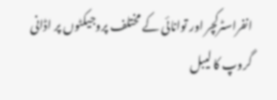انفراسٹرکچر اور توانائی کے مختلف پروجیکٹوں پر اڈانی گروپ کا لیبل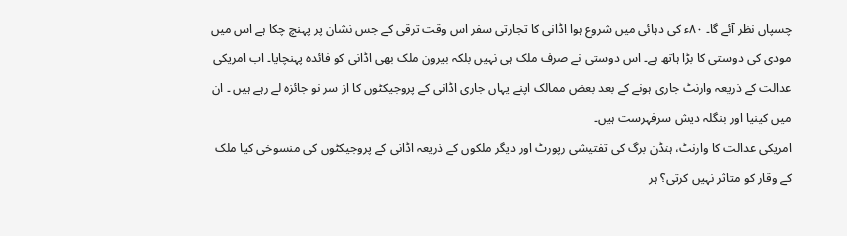چسپاں نظر آئے گا۔ ۸۰ء کی دہائی میں شروع ہوا اڈانی کا تجارتی سفر اس وقت ترقی کے جس نشان پر پہنچ چکا ہے اس میں مودی کی دوستی کا بڑا ہاتھ ہے۔ اس دوستی نے صرف ملک ہی نہیں بلکہ بیرون ملک بھی اڈانی کو فائدہ پہنچایا۔ اب امریکی عدالت کے ذریعہ وارنٹ جاری ہونے کے بعد بعض ممالک اپنے یہاں جاری اڈانی کے پروجیکٹوں کا از سر نو جائزہ لے رہے ہیں ۔ ان میں کینیا اور بنگلہ دیش سرفہرست ہیں۔
امریکی عدالت کا وارنٹ، ہنڈن برگ کی تفتیشی رپورٹ اور دیگر ملکوں کے ذریعہ اڈانی کے پروجیکٹوں کی منسوخی کیا ملک کے وقار کو متاثر نہیں کرتی؟ ہر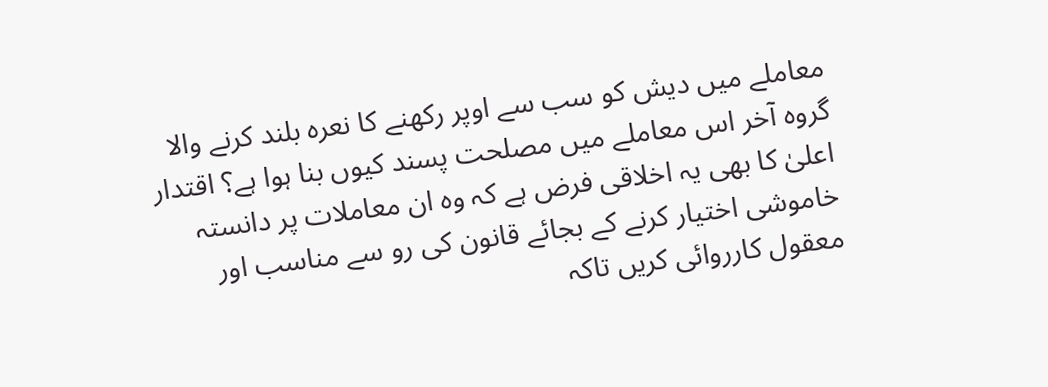معاملے میں دیش کو سب سے اوپر رکھنے کا نعرہ بلند کرنے والا گروہ آخر اس معاملے میں مصلحت پسند کیوں بنا ہوا ہے؟ اقتدار اعلیٰ کا بھی یہ اخلاقی فرض ہے کہ وہ ان معاملات پر دانستہ خاموشی اختیار کرنے کے بجائے قانون کی رو سے مناسب اور معقول کارروائی کریں تاکہ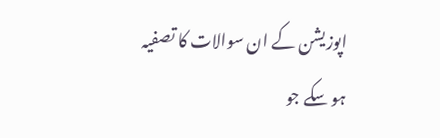اپوزیشن کے ان سوالات کا تصفیہ ہو سکے جو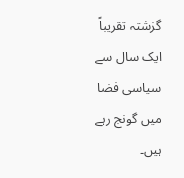گزشتہ تقریباً ایک سال سے سیاسی فضا میں گونج رہے ہیں۔